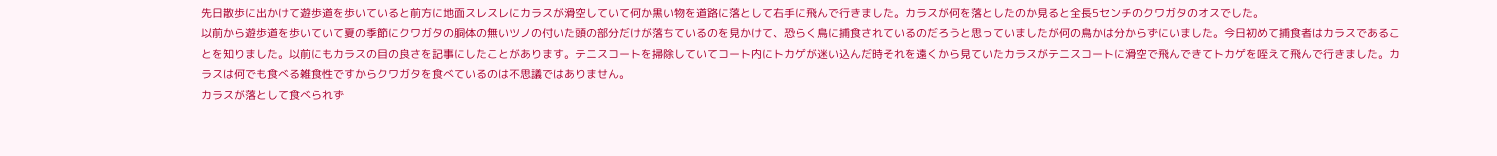先日散歩に出かけて遊歩道を歩いていると前方に地面スレスレにカラスが滑空していて何か黒い物を道路に落として右手に飛んで行きました。カラスが何を落としたのか見ると全長5センチのクワガタのオスでした。
以前から遊歩道を歩いていて夏の季節にクワガタの胴体の無いツノの付いた頭の部分だけが落ちているのを見かけて、恐らく鳥に捕食されているのだろうと思っていましたが何の鳥かは分からずにいました。今日初めて捕食者はカラスであることを知りました。以前にもカラスの目の良さを記事にしたことがあります。テニスコートを掃除していてコート内にトカゲが迷い込んだ時それを遠くから見ていたカラスがテニスコートに滑空で飛んできてトカゲを咥えて飛んで行きました。カラスは何でも食べる雑食性ですからクワガタを食べているのは不思議ではありません。
カラスが落として食べられず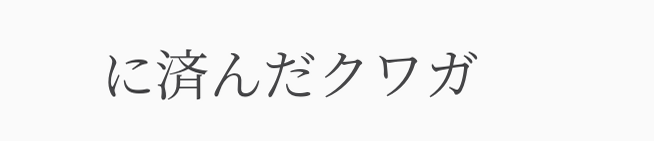に済んだクワガ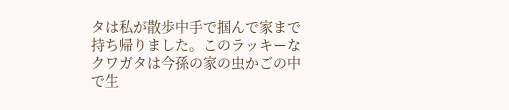タは私が散歩中手で掴んで家まで持ち帰りました。このラッキーなクワガタは今孫の家の虫かごの中で生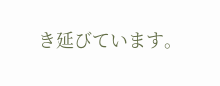き延びています。